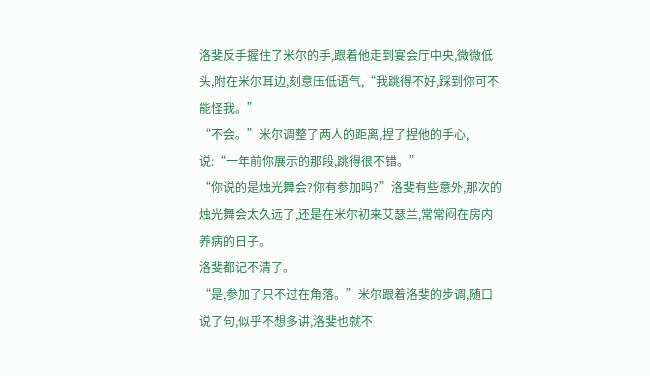洛斐反手握住了米尔的手,跟着他走到宴会厅中央,微微低头,附在米尔耳边,刻意压低语气,“我跳得不好,踩到你可不能怪我。”
“不会。”米尔调整了两人的距离,捏了捏他的手心,说:“一年前你展示的那段,跳得很不错。”
“你说的是烛光舞会?你有参加吗?”洛斐有些意外,那次的烛光舞会太久远了,还是在米尔初来艾瑟兰,常常闷在房内养病的日子。
洛斐都记不清了。
“是,参加了只不过在角落。”米尔跟着洛斐的步调,随口说了句,似乎不想多讲,洛斐也就不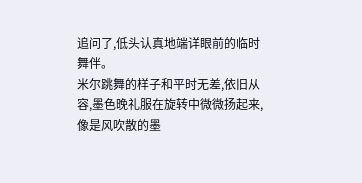追问了,低头认真地端详眼前的临时舞伴。
米尔跳舞的样子和平时无差,依旧从容,墨色晚礼服在旋转中微微扬起来,像是风吹散的墨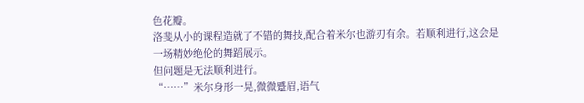色花瓣。
洛斐从小的课程造就了不错的舞技,配合着米尔也游刃有余。若顺利进行,这会是一场精妙绝伦的舞蹈展示。
但问题是无法顺利进行。
“……”米尔身形一晃,微微蹙眉,语气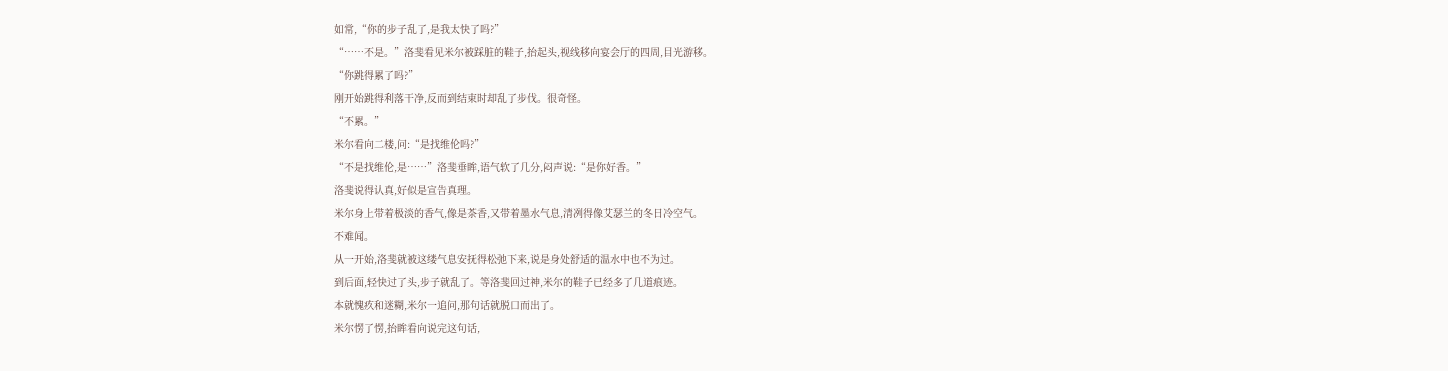如常,“你的步子乱了,是我太快了吗?”
“……不是。”洛斐看见米尔被踩脏的鞋子,抬起头,视线移向宴会厅的四周,目光游移。
“你跳得累了吗?”
刚开始跳得利落干净,反而到结束时却乱了步伐。很奇怪。
“不累。”
米尔看向二楼,问:“是找维伦吗?”
“不是找维伦,是……”洛斐垂眸,语气软了几分,闷声说:“是你好香。”
洛斐说得认真,好似是宣告真理。
米尔身上带着极淡的香气,像是茶香,又带着墨水气息,清冽得像艾瑟兰的冬日冷空气。
不难闻。
从一开始,洛斐就被这缕气息安抚得松弛下来,说是身处舒适的温水中也不为过。
到后面,轻快过了头,步子就乱了。等洛斐回过神,米尔的鞋子已经多了几道痕迹。
本就愧疚和迷糊,米尔一追问,那句话就脱口而出了。
米尔愣了愣,抬眸看向说完这句话,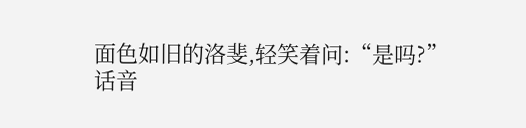面色如旧的洛斐,轻笑着问:“是吗?”
话音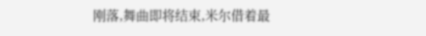刚落,舞曲即将结束,米尔借着最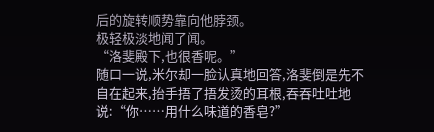后的旋转顺势靠向他脖颈。
极轻极淡地闻了闻。
“洛斐殿下,也很香呢。”
随口一说,米尔却一脸认真地回答,洛斐倒是先不自在起来,抬手捂了捂发烫的耳根,吞吞吐吐地说:“你……用什么味道的香皂?”